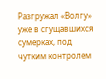Разгружал «Волгу» уже в сгущавшихся сумерках, под чутким контролем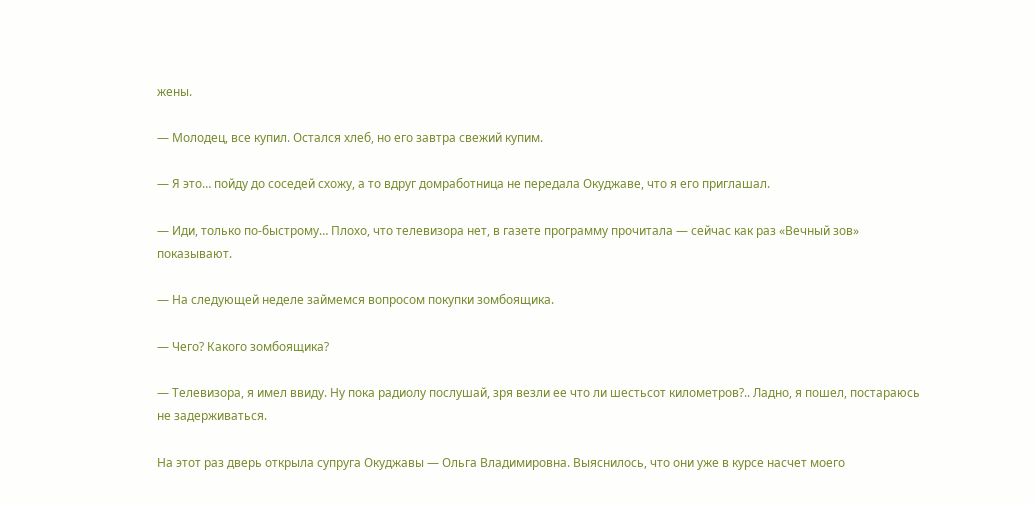жены.

— Молодец, все купил. Остался хлеб, но его завтра свежий купим.

— Я это… пойду до соседей схожу, а то вдруг домработница не передала Окуджаве, что я его приглашал.

— Иди, только по-быстрому… Плохо, что телевизора нет, в газете программу прочитала — сейчас как раз «Вечный зов» показывают.

— На следующей неделе займемся вопросом покупки зомбоящика.

— Чего? Какого зомбоящика?

— Телевизора, я имел ввиду. Ну пока радиолу послушай, зря везли ее что ли шестьсот километров?.. Ладно, я пошел, постараюсь не задерживаться.

На этот раз дверь открыла супруга Окуджавы — Ольга Владимировна. Выяснилось, что они уже в курсе насчет моего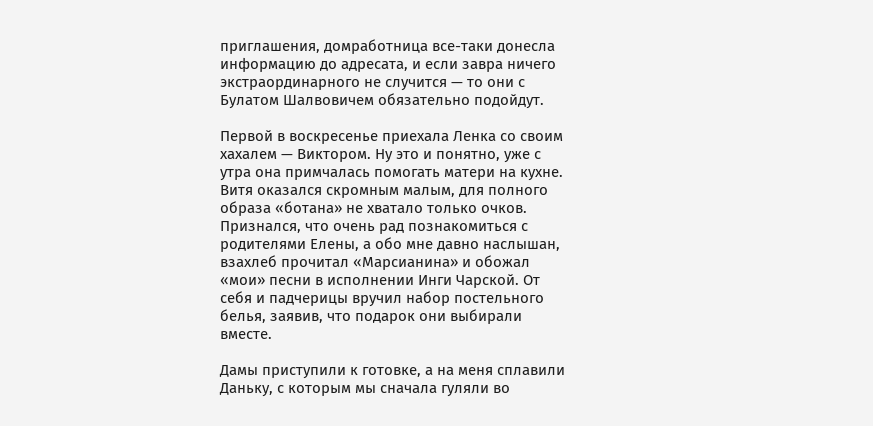приглашения, домработница все-таки донесла информацию до адресата, и если завра ничего экстраординарного не случится — то они с Булатом Шалвовичем обязательно подойдут.

Первой в воскресенье приехала Ленка со своим хахалем — Виктором. Ну это и понятно, уже с утра она примчалась помогать матери на кухне. Витя оказался скромным малым, для полного образа «ботана» не хватало только очков. Признался, что очень рад познакомиться с родителями Елены, а обо мне давно наслышан, взахлеб прочитал «Марсианина» и обожал «мои» песни в исполнении Инги Чарской. От себя и падчерицы вручил набор постельного белья, заявив, что подарок они выбирали вместе.

Дамы приступили к готовке, а на меня сплавили Даньку, с которым мы сначала гуляли во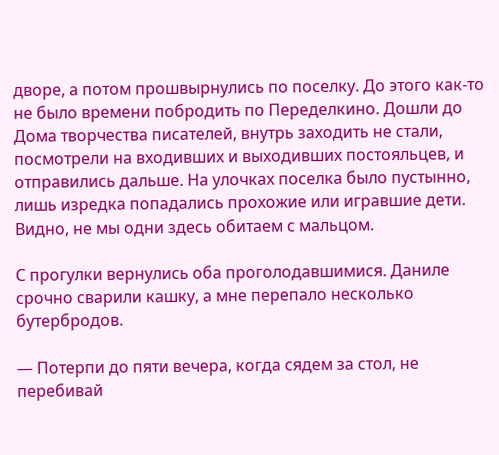дворе, а потом прошвырнулись по поселку. До этого как-то не было времени побродить по Переделкино. Дошли до Дома творчества писателей, внутрь заходить не стали, посмотрели на входивших и выходивших постояльцев, и отправились дальше. На улочках поселка было пустынно, лишь изредка попадались прохожие или игравшие дети. Видно, не мы одни здесь обитаем с мальцом.

С прогулки вернулись оба проголодавшимися. Даниле срочно сварили кашку, а мне перепало несколько бутербродов.

— Потерпи до пяти вечера, когда сядем за стол, не перебивай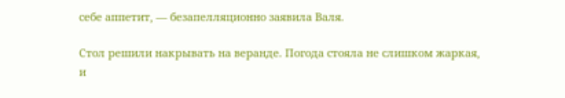себе аппетит, — безапелляционно заявила Валя.

Стол решили накрывать на веранде. Погода стояла не слишком жаркая, и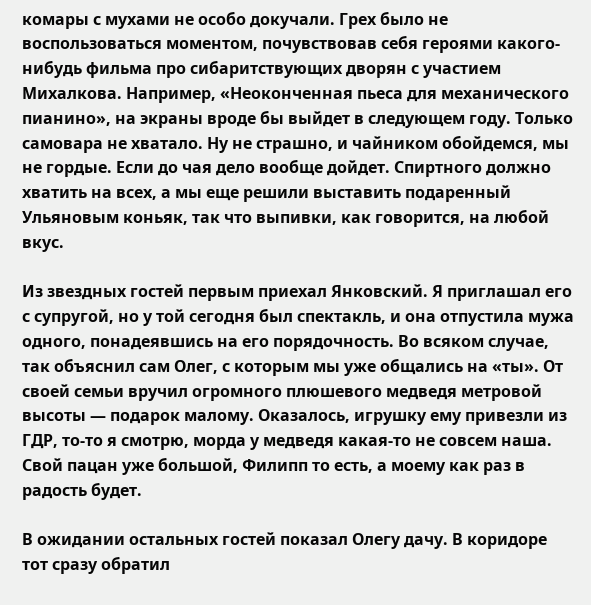комары с мухами не особо докучали. Грех было не воспользоваться моментом, почувствовав себя героями какого-нибудь фильма про сибаритствующих дворян с участием Михалкова. Например, «Неоконченная пьеса для механического пианино», на экраны вроде бы выйдет в следующем году. Только самовара не хватало. Ну не страшно, и чайником обойдемся, мы не гордые. Если до чая дело вообще дойдет. Спиртного должно хватить на всех, а мы еще решили выставить подаренный Ульяновым коньяк, так что выпивки, как говорится, на любой вкус.

Из звездных гостей первым приехал Янковский. Я приглашал его с супругой, но у той сегодня был спектакль, и она отпустила мужа одного, понадеявшись на его порядочность. Во всяком случае, так объяснил сам Олег, с которым мы уже общались на «ты». От своей семьи вручил огромного плюшевого медведя метровой высоты — подарок малому. Оказалось, игрушку ему привезли из ГДР, то-то я смотрю, морда у медведя какая-то не совсем наша. Свой пацан уже большой, Филипп то есть, а моему как раз в радость будет.

В ожидании остальных гостей показал Олегу дачу. В коридоре тот сразу обратил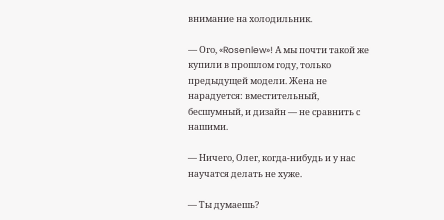внимание на холодильник.

— Ого, «Rosenlew»! А мы почти такой же купили в прошлом году, только предыдущей модели. Жена не нарадуется: вместительный, бесшумный, и дизайн — не сравнить с нашими.

— Ничего, Олег, когда-нибудь и у нас научатся делать не хуже.

— Ты думаешь?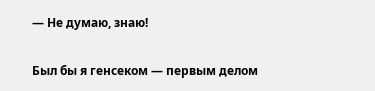— Не думаю, знаю!

Был бы я генсеком — первым делом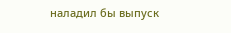наладил бы выпуск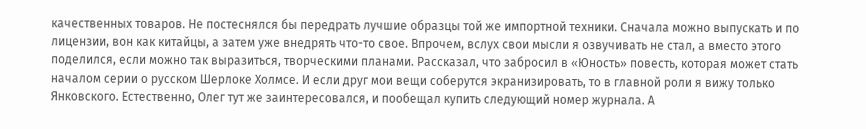качественных товаров. Не постеснялся бы передрать лучшие образцы той же импортной техники. Сначала можно выпускать и по лицензии, вон как китайцы, а затем уже внедрять что-то свое. Впрочем, вслух свои мысли я озвучивать не стал, а вместо этого поделился, если можно так выразиться, творческими планами. Рассказал, что забросил в «Юность» повесть, которая может стать началом серии о русском Шерлоке Холмсе. И если друг мои вещи соберутся экранизировать, то в главной роли я вижу только Янковского. Естественно, Олег тут же заинтересовался, и пообещал купить следующий номер журнала. А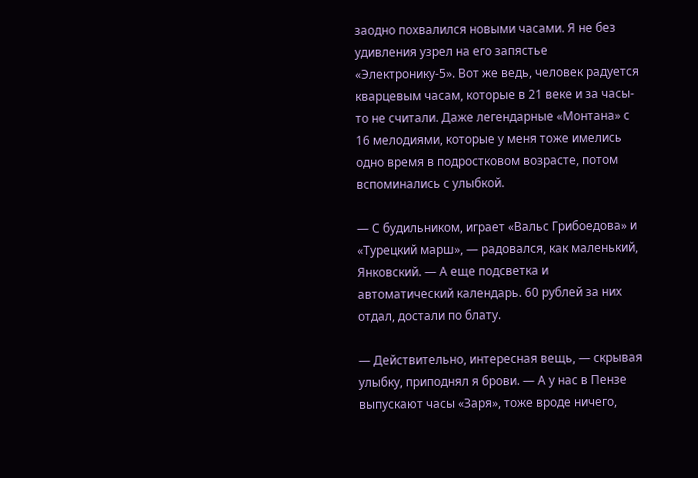заодно похвалился новыми часами. Я не без удивления узрел на его запястье «Электронику-5». Вот же ведь, человек радуется кварцевым часам, которые в 21 веке и за часы-то не считали. Даже легендарные «Монтана» с 16 мелодиями, которые у меня тоже имелись одно время в подростковом возрасте, потом вспоминались с улыбкой.

— С будильником, играет «Вальс Грибоедова» и «Турецкий марш», — радовался, как маленький, Янковский. — А еще подсветка и автоматический календарь. 60 рублей за них отдал, достали по блату.

— Действительно, интересная вещь, — скрывая улыбку, приподнял я брови. — А у нас в Пензе выпускают часы «Заря», тоже вроде ничего,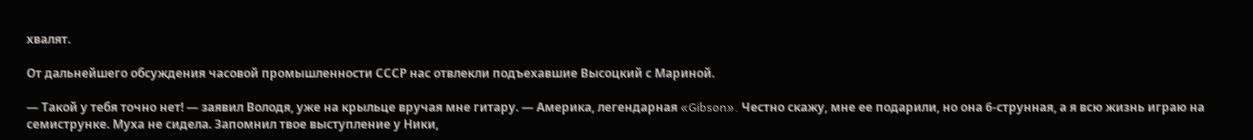хвалят.

От дальнейшего обсуждения часовой промышленности СССР нас отвлекли подъехавшие Высоцкий с Мариной.

— Такой у тебя точно нет! — заявил Володя, уже на крыльце вручая мне гитару. — Америка, легендарная «Gibson». Честно скажу, мне ее подарили, но она 6-струнная, а я всю жизнь играю на семиструнке. Муха не сидела. Запомнил твое выступление у Ники,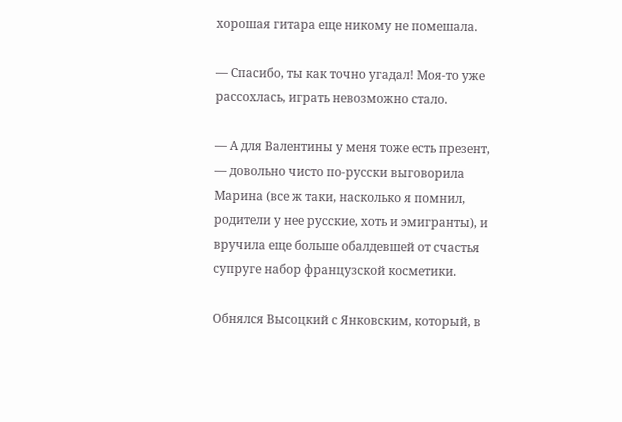хорошая гитара еще никому не помешала.

— Спасибо, ты как точно угадал! Моя-то уже рассохлась, играть невозможно стало.

— А для Валентины у меня тоже есть презент, — довольно чисто по-русски выговорила Марина (все ж таки, насколько я помнил, родители у нее русские, хоть и эмигранты), и вручила еще больше обалдевшей от счастья супруге набор французской косметики.

Обнялся Высоцкий с Янковским, который, в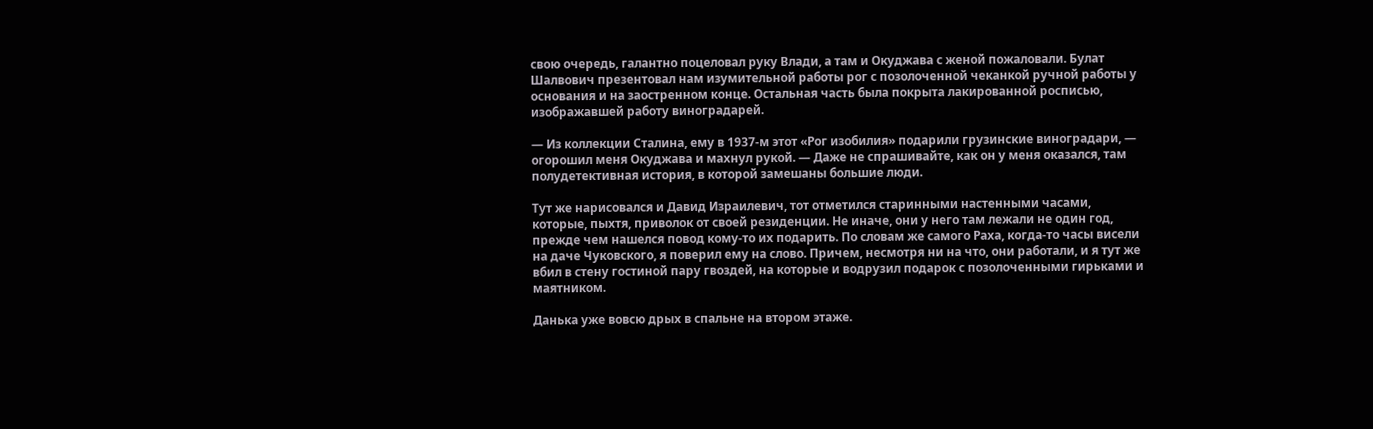свою очередь, галантно поцеловал руку Влади, а там и Окуджава с женой пожаловали. Булат Шалвович презентовал нам изумительной работы рог с позолоченной чеканкой ручной работы у основания и на заостренном конце. Остальная часть была покрыта лакированной росписью, изображавшей работу виноградарей.

— Из коллекции Сталина, ему в 1937-м этот «Рог изобилия» подарили грузинские виноградари, — огорошил меня Окуджава и махнул рукой. — Даже не спрашивайте, как он у меня оказался, там полудетективная история, в которой замешаны большие люди.

Тут же нарисовался и Давид Израилевич, тот отметился старинными настенными часами, которые, пыхтя, приволок от своей резиденции. Не иначе, они у него там лежали не один год, прежде чем нашелся повод кому-то их подарить. По словам же самого Раха, когда-то часы висели на даче Чуковского, я поверил ему на слово. Причем, несмотря ни на что, они работали, и я тут же вбил в стену гостиной пару гвоздей, на которые и водрузил подарок с позолоченными гирьками и маятником.

Данька уже вовсю дрых в спальне на втором этаже.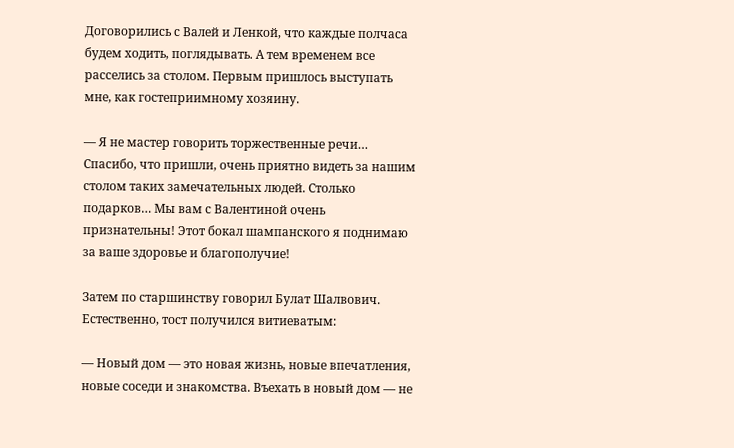Договорились с Валей и Ленкой, что каждые полчаса будем ходить, поглядывать. А тем временем все расселись за столом. Первым пришлось выступать мне, как гостеприимному хозяину.

— Я не мастер говорить торжественные речи… Спасибо, что пришли, очень приятно видеть за нашим столом таких замечательных людей. Столько подарков… Мы вам с Валентиной очень признательны! Этот бокал шампанского я поднимаю за ваше здоровье и благополучие!

Затем по старшинству говорил Булат Шалвович. Естественно, тост получился витиеватым:

— Новый дом — это новая жизнь, новые впечатления, новые соседи и знакомства. Въехать в новый дом — не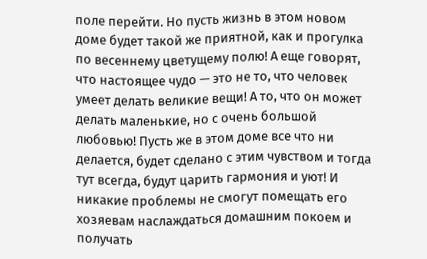поле перейти. Но пусть жизнь в этом новом доме будет такой же приятной, как и прогулка по весеннему цветущему полю! А еще говорят, что настоящее чудо — это не то, что человек умеет делать великие вещи! А то, что он может делать маленькие, но с очень большой любовью! Пусть же в этом доме все что ни делается, будет сделано с этим чувством и тогда тут всегда, будут царить гармония и уют! И никакие проблемы не смогут помещать его хозяевам наслаждаться домашним покоем и получать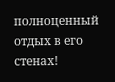полноценный отдых в его стенах!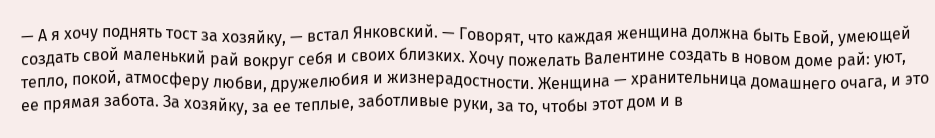— А я хочу поднять тост за хозяйку, — встал Янковский. — Говорят, что каждая женщина должна быть Евой, умеющей создать свой маленький рай вокруг себя и своих близких. Хочу пожелать Валентине создать в новом доме рай: уют, тепло, покой, атмосферу любви, дружелюбия и жизнерадостности. Женщина — хранительница домашнего очага, и это ее прямая забота. За хозяйку, за ее теплые, заботливые руки, за то, чтобы этот дом и в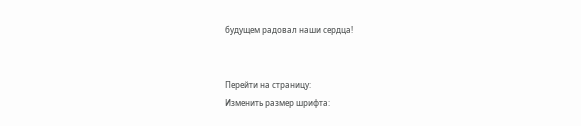будущем радовал наши сердца!


Перейти на страницу:
Изменить размер шрифта: